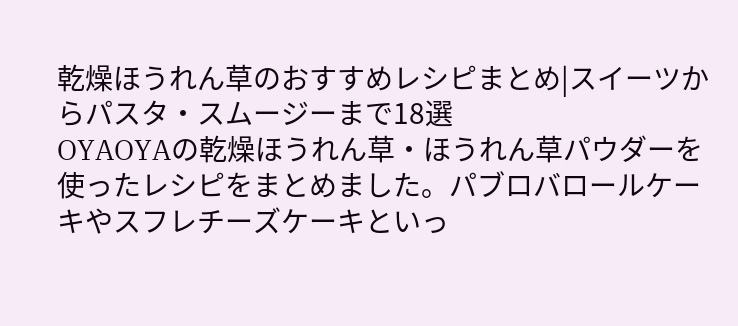乾燥ほうれん草のおすすめレシピまとめ|スイーツからパスタ・スムージーまで18選
OYAOYAの乾燥ほうれん草・ほうれん草パウダーを使ったレシピをまとめました。パブロバロールケーキやスフレチーズケーキといっ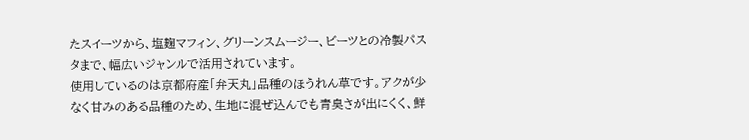たスイーツから、塩麹マフィン、グリーンスムージー、ビーツとの冷製パスタまで、幅広いジャンルで活用されています。
使用しているのは京都府産「弁天丸」品種のほうれん草です。アクが少なく甘みのある品種のため、生地に混ぜ込んでも青臭さが出にくく、鮮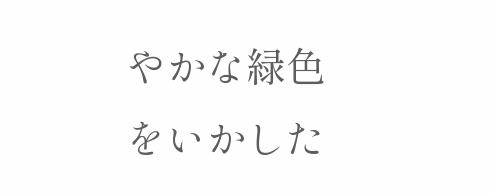やかな緑色をいかした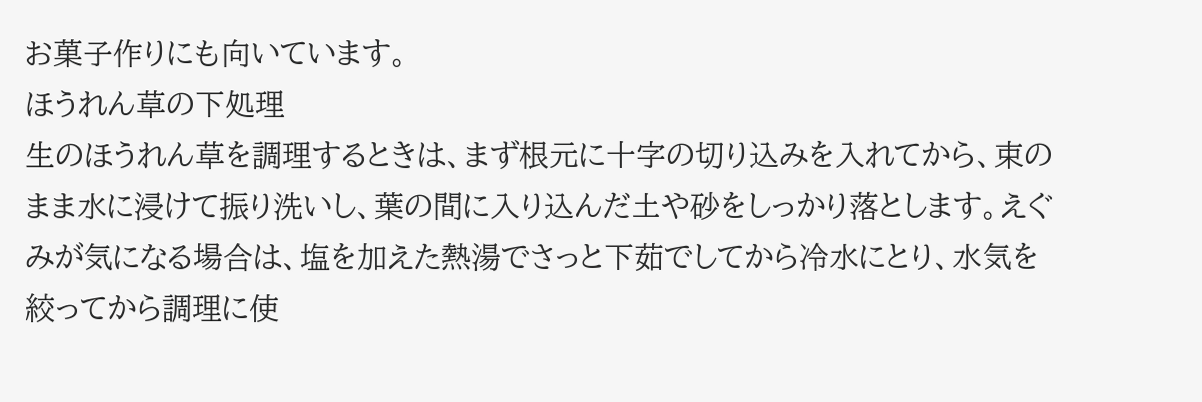お菓子作りにも向いています。
ほうれん草の下処理
生のほうれん草を調理するときは、まず根元に十字の切り込みを入れてから、束のまま水に浸けて振り洗いし、葉の間に入り込んだ土や砂をしっかり落とします。えぐみが気になる場合は、塩を加えた熱湯でさっと下茹でしてから冷水にとり、水気を絞ってから調理に使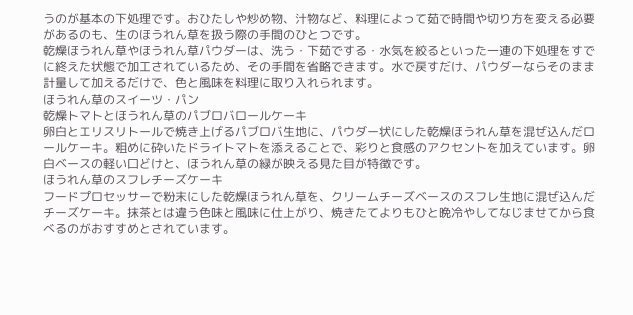うのが基本の下処理です。おひたしや炒め物、汁物など、料理によって茹で時間や切り方を変える必要があるのも、生のほうれん草を扱う際の手間のひとつです。
乾燥ほうれん草やほうれん草パウダーは、洗う・下茹でする・水気を絞るといった一連の下処理をすでに終えた状態で加工されているため、その手間を省略できます。水で戻すだけ、パウダーならそのまま計量して加えるだけで、色と風味を料理に取り入れられます。
ほうれん草のスイーツ・パン
乾燥トマトとほうれん草のパブロバロールケーキ
卵白とエリスリトールで焼き上げるパブロバ生地に、パウダー状にした乾燥ほうれん草を混ぜ込んだロールケーキ。粗めに砕いたドライトマトを添えることで、彩りと食感のアクセントを加えています。卵白ベースの軽い口どけと、ほうれん草の緑が映える見た目が特徴です。
ほうれん草のスフレチーズケーキ
フードプロセッサーで粉末にした乾燥ほうれん草を、クリームチーズベースのスフレ生地に混ぜ込んだチーズケーキ。抹茶とは違う色味と風味に仕上がり、焼きたてよりもひと晩冷やしてなじませてから食べるのがおすすめとされています。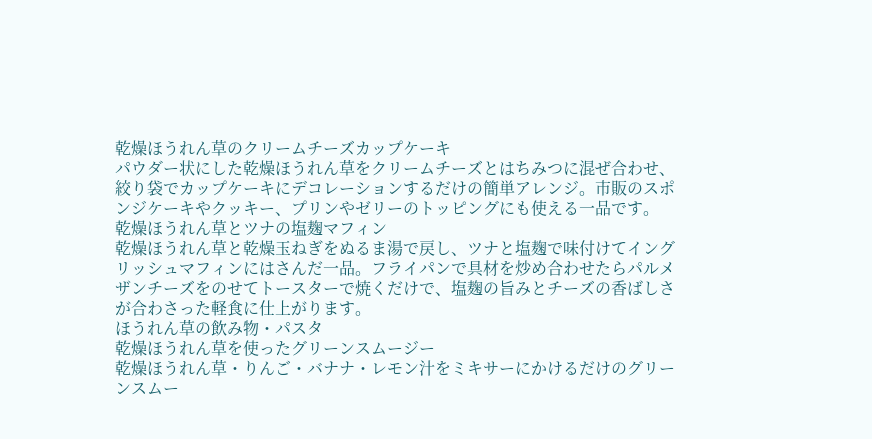乾燥ほうれん草のクリームチーズカップケーキ
パウダー状にした乾燥ほうれん草をクリームチーズとはちみつに混ぜ合わせ、絞り袋でカップケーキにデコレーションするだけの簡単アレンジ。市販のスポンジケーキやクッキー、プリンやゼリーのトッピングにも使える一品です。
乾燥ほうれん草とツナの塩麹マフィン
乾燥ほうれん草と乾燥玉ねぎをぬるま湯で戻し、ツナと塩麹で味付けてイングリッシュマフィンにはさんだ一品。フライパンで具材を炒め合わせたらパルメザンチーズをのせてトースターで焼くだけで、塩麹の旨みとチーズの香ばしさが合わさった軽食に仕上がります。
ほうれん草の飲み物・パスタ
乾燥ほうれん草を使ったグリーンスムージー
乾燥ほうれん草・りんご・バナナ・レモン汁をミキサーにかけるだけのグリーンスムー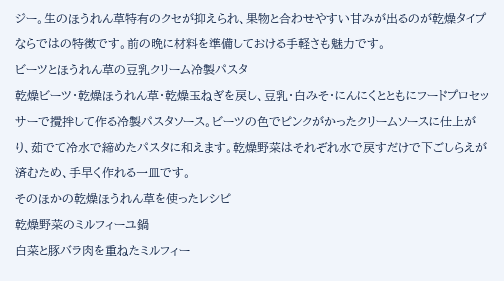ジー。生のほうれん草特有のクセが抑えられ、果物と合わせやすい甘みが出るのが乾燥タイプならではの特徴です。前の晩に材料を準備しておける手軽さも魅力です。
ビーツとほうれん草の豆乳クリーム冷製パスタ
乾燥ビーツ・乾燥ほうれん草・乾燥玉ねぎを戻し、豆乳・白みそ・にんにくとともにフードプロセッサーで攪拌して作る冷製パスタソース。ビーツの色でピンクがかったクリームソースに仕上がり、茹でて冷水で締めたパスタに和えます。乾燥野菜はそれぞれ水で戻すだけで下ごしらえが済むため、手早く作れる一皿です。
そのほかの乾燥ほうれん草を使ったレシピ
乾燥野菜のミルフィーユ鍋
白菜と豚バラ肉を重ねたミルフィー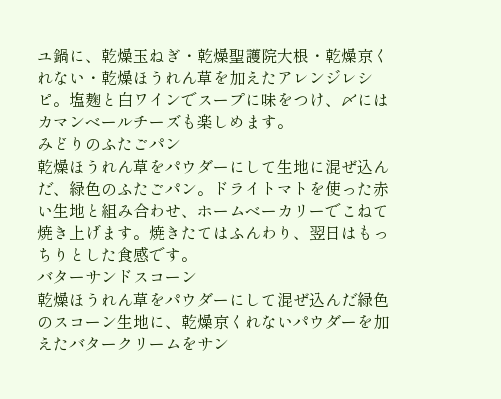ユ鍋に、乾燥玉ねぎ・乾燥聖護院大根・乾燥京くれない・乾燥ほうれん草を加えたアレンジレシピ。塩麹と白ワインでスープに味をつけ、〆にはカマンベールチーズも楽しめます。
みどりのふたごパン
乾燥ほうれん草をパウダーにして生地に混ぜ込んだ、緑色のふたごパン。ドライトマトを使った赤い生地と組み合わせ、ホームベーカリーでこねて焼き上げます。焼きたてはふんわり、翌日はもっちりとした食感です。
バターサンドスコーン
乾燥ほうれん草をパウダーにして混ぜ込んだ緑色のスコーン生地に、乾燥京くれないパウダーを加えたバタークリームをサン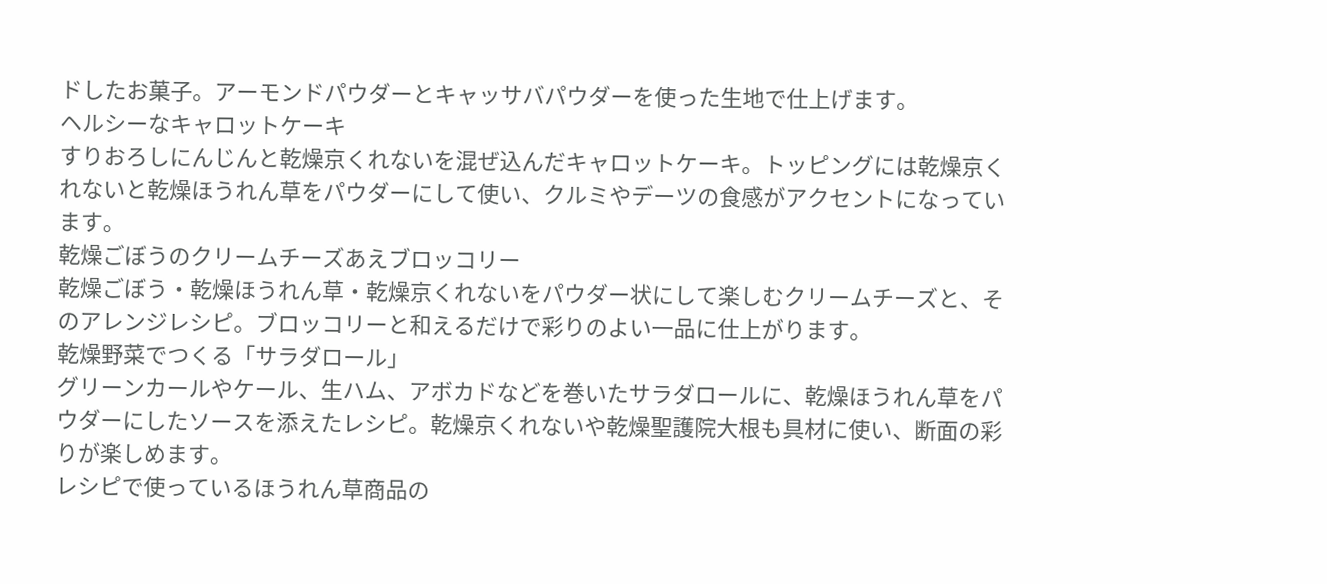ドしたお菓子。アーモンドパウダーとキャッサバパウダーを使った生地で仕上げます。
ヘルシーなキャロットケーキ
すりおろしにんじんと乾燥京くれないを混ぜ込んだキャロットケーキ。トッピングには乾燥京くれないと乾燥ほうれん草をパウダーにして使い、クルミやデーツの食感がアクセントになっています。
乾燥ごぼうのクリームチーズあえブロッコリー
乾燥ごぼう・乾燥ほうれん草・乾燥京くれないをパウダー状にして楽しむクリームチーズと、そのアレンジレシピ。ブロッコリーと和えるだけで彩りのよい一品に仕上がります。
乾燥野菜でつくる「サラダロール」
グリーンカールやケール、生ハム、アボカドなどを巻いたサラダロールに、乾燥ほうれん草をパウダーにしたソースを添えたレシピ。乾燥京くれないや乾燥聖護院大根も具材に使い、断面の彩りが楽しめます。
レシピで使っているほうれん草商品の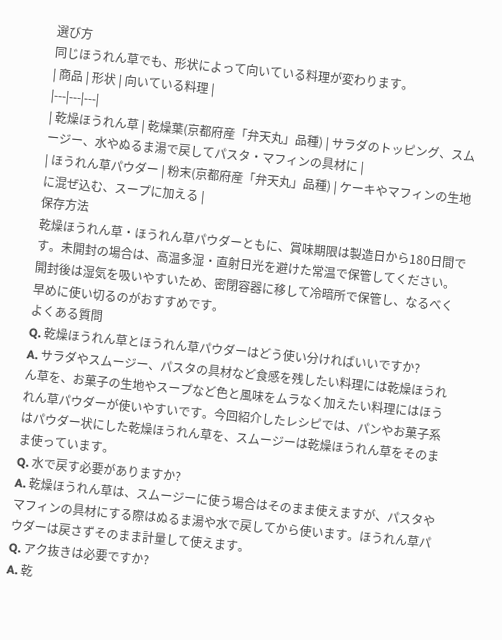選び方
同じほうれん草でも、形状によって向いている料理が変わります。
| 商品 | 形状 | 向いている料理 |
|---|---|---|
| 乾燥ほうれん草 | 乾燥葉(京都府産「弁天丸」品種) | サラダのトッピング、スムージー、水やぬるま湯で戻してパスタ・マフィンの具材に |
| ほうれん草パウダー | 粉末(京都府産「弁天丸」品種) | ケーキやマフィンの生地に混ぜ込む、スープに加える |
保存方法
乾燥ほうれん草・ほうれん草パウダーともに、賞味期限は製造日から180日間です。未開封の場合は、高温多湿・直射日光を避けた常温で保管してください。開封後は湿気を吸いやすいため、密閉容器に移して冷暗所で保管し、なるべく早めに使い切るのがおすすめです。
よくある質問
Q. 乾燥ほうれん草とほうれん草パウダーはどう使い分ければいいですか?
A. サラダやスムージー、パスタの具材など食感を残したい料理には乾燥ほうれん草を、お菓子の生地やスープなど色と風味をムラなく加えたい料理にはほうれん草パウダーが使いやすいです。今回紹介したレシピでは、パンやお菓子系はパウダー状にした乾燥ほうれん草を、スムージーは乾燥ほうれん草をそのまま使っています。
Q. 水で戻す必要がありますか?
A. 乾燥ほうれん草は、スムージーに使う場合はそのまま使えますが、パスタやマフィンの具材にする際はぬるま湯や水で戻してから使います。ほうれん草パウダーは戻さずそのまま計量して使えます。
Q. アク抜きは必要ですか?
A. 乾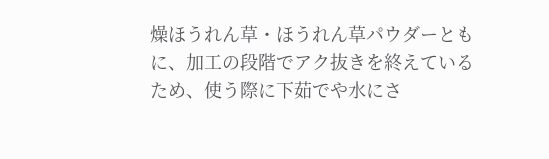燥ほうれん草・ほうれん草パウダーともに、加工の段階でアク抜きを終えているため、使う際に下茹でや水にさ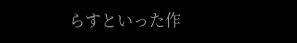らすといった作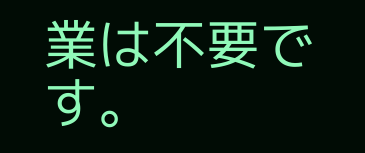業は不要です。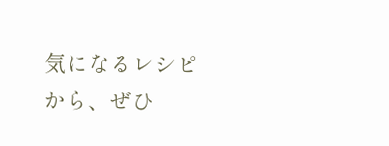気になるレシピから、ぜひ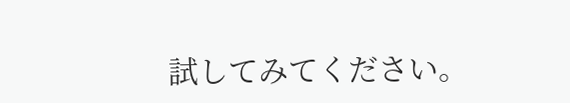試してみてください。